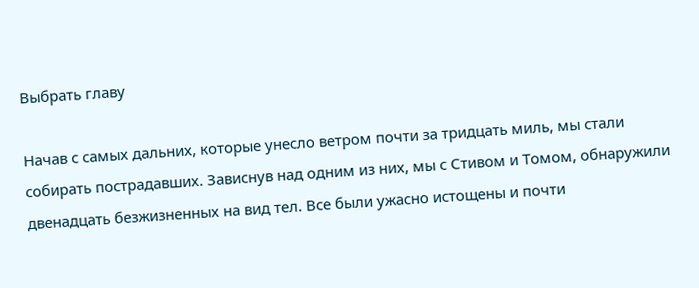Выбрать главу

Начав с самых дальних, которые унесло ветром почти за тридцать миль, мы стали собирать пострадавших. Зависнув над одним из них, мы с Стивом и Томом, обнаружили двенадцать безжизненных на вид тел. Все были ужасно истощены и почти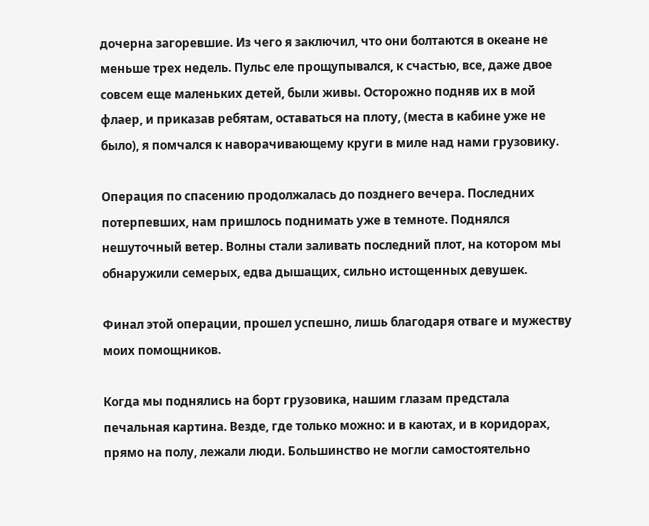дочерна загоревшие. Из чего я заключил, что они болтаются в океане не меньше трех недель. Пульс еле прощупывался, к счастью, все, даже двое совсем еще маленьких детей, были живы. Осторожно подняв их в мой флаер, и приказав ребятам, оставаться на плоту, (места в кабине уже не было), я помчался к наворачивающему круги в миле над нами грузовику.

Операция по спасению продолжалась до позднего вечера. Последних потерпевших, нам пришлось поднимать уже в темноте. Поднялся нешуточный ветер. Волны стали заливать последний плот, на котором мы обнаружили семерых, едва дышащих, сильно истощенных девушек.

Финал этой операции, прошел успешно, лишь благодаря отваге и мужеству моих помощников.

Когда мы поднялись на борт грузовика, нашим глазам предстала печальная картина. Везде, где только можно: и в каютах, и в коридорах, прямо на полу, лежали люди. Большинство не могли самостоятельно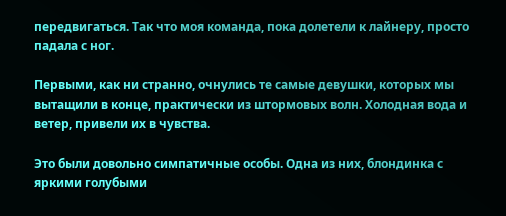передвигаться. Так что моя команда, пока долетели к лайнеру, просто падала с ног.

Первыми, как ни странно, очнулись те самые девушки, которых мы вытащили в конце, практически из штормовых волн. Холодная вода и ветер, привели их в чувства.

Это были довольно симпатичные особы. Одна из них, блондинка с яркими голубыми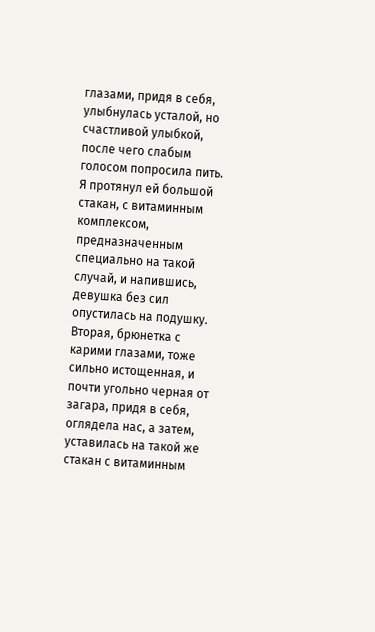глазами, придя в себя, улыбнулась усталой, но счастливой улыбкой, после чего слабым голосом попросила пить. Я протянул ей большой стакан, с витаминным комплексом, предназначенным специально на такой случай, и напившись, девушка без сил опустилась на подушку. Вторая, брюнетка с карими глазами, тоже сильно истощенная, и почти угольно черная от загара, придя в себя, оглядела нас, а затем, уставилась на такой же стакан с витаминным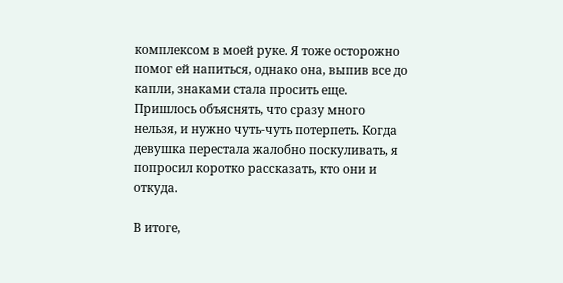комплексом в моей руке. Я тоже осторожно помог ей напиться, однако она, выпив все до капли, знаками стала просить еще. Пришлось объяснять, что сразу много нельзя, и нужно чуть-чуть потерпеть. Когда девушка перестала жалобно поскуливать, я попросил коротко рассказать, кто они и откуда.

В итоге,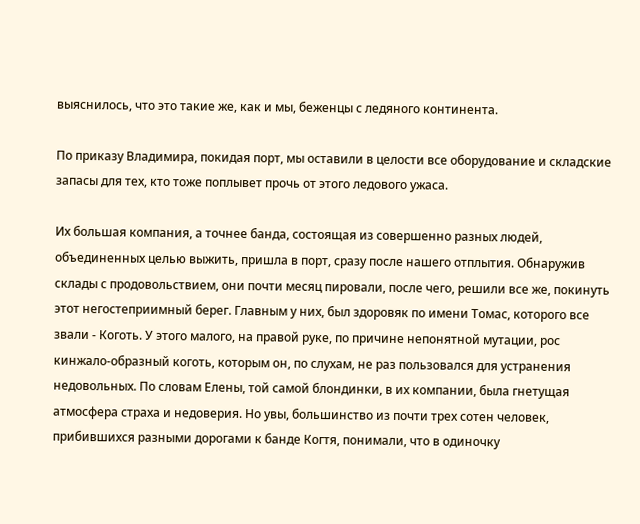выяснилось, что это такие же, как и мы, беженцы с ледяного континента.

По приказу Владимира, покидая порт, мы оставили в целости все оборудование и складские запасы для тех, кто тоже поплывет прочь от этого ледового ужаса.

Их большая компания, а точнее банда, состоящая из совершенно разных людей, объединенных целью выжить, пришла в порт, сразу после нашего отплытия. Обнаружив склады с продовольствием, они почти месяц пировали, после чего, решили все же, покинуть этот негостеприимный берег. Главным у них, был здоровяк по имени Томас, которого все звали - Коготь. У этого малого, на правой руке, по причине непонятной мутации, рос кинжало-образный коготь, которым он, по слухам, не раз пользовался для устранения недовольных. По словам Елены, той самой блондинки, в их компании, была гнетущая атмосфера страха и недоверия. Но увы, большинство из почти трех сотен человек, прибившихся разными дорогами к банде Когтя, понимали, что в одиночку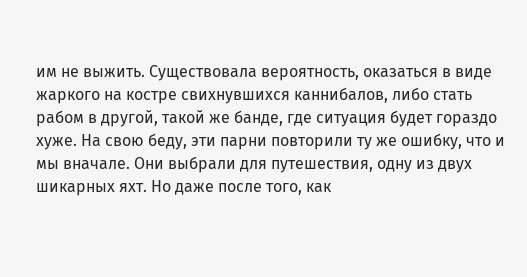им не выжить. Существовала вероятность, оказаться в виде жаркого на костре свихнувшихся каннибалов, либо стать рабом в другой, такой же банде, где ситуация будет гораздо хуже. На свою беду, эти парни повторили ту же ошибку, что и мы вначале. Они выбрали для путешествия, одну из двух шикарных яхт. Но даже после того, как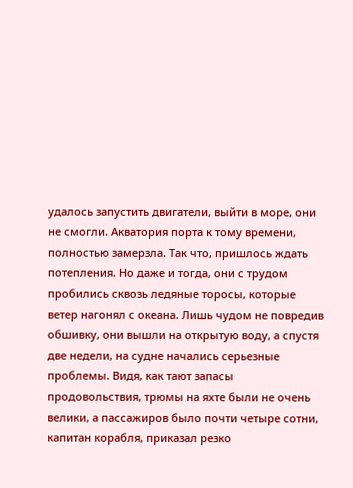удалось запустить двигатели, выйти в море, они не смогли. Акватория порта к тому времени, полностью замерзла. Так что, пришлось ждать потепления. Но даже и тогда, они с трудом пробились сквозь ледяные торосы, которые ветер нагонял с океана. Лишь чудом не повредив обшивку, они вышли на открытую воду, а спустя две недели, на судне начались серьезные проблемы. Видя, как тают запасы продовольствия, трюмы на яхте были не очень велики, а пассажиров было почти четыре сотни, капитан корабля, приказал резко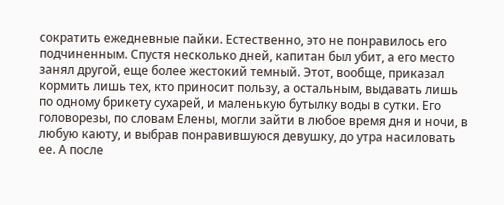сократить ежедневные пайки. Естественно, это не понравилось его подчиненным. Спустя несколько дней, капитан был убит, а его место занял другой, еще более жестокий темный. Этот, вообще, приказал кормить лишь тех, кто приносит пользу, а остальным, выдавать лишь по одному брикету сухарей, и маленькую бутылку воды в сутки. Его головорезы, по словам Елены, могли зайти в любое время дня и ночи, в любую каюту, и выбрав понравившуюся девушку, до утра насиловать ее. А после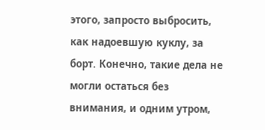этого, запросто выбросить, как надоевшую куклу, за борт. Конечно, такие дела не могли остаться без внимания, и одним утром,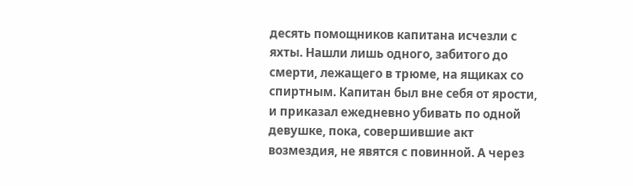десять помощников капитана исчезли с яхты. Нашли лишь одного, забитого до смерти, лежащего в трюме, на ящиках со спиртным. Капитан был вне себя от ярости, и приказал ежедневно убивать по одной девушке, пока, совершившие акт возмездия, не явятся с повинной. А через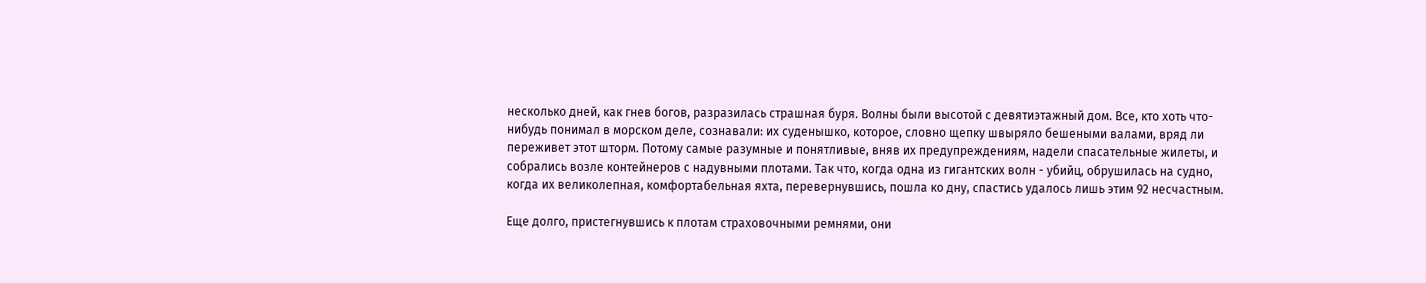несколько дней, как гнев богов, разразилась страшная буря. Волны были высотой с девятиэтажный дом. Все, кто хоть что-нибудь понимал в морском деле, сознавали: их суденышко, которое, словно щепку швыряло бешеными валами, вряд ли переживет этот шторм. Потому самые разумные и понятливые, вняв их предупреждениям, надели спасательные жилеты, и собрались возле контейнеров с надувными плотами. Так что, когда одна из гигантских волн - убийц, обрушилась на судно, когда их великолепная, комфортабельная яхта, перевернувшись, пошла ко дну, спастись удалось лишь этим 92 несчастным.

Еще долго, пристегнувшись к плотам страховочными ремнями, они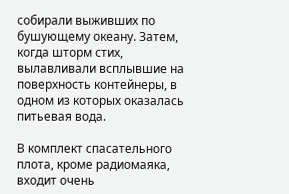собирали выживших по бушующему океану. Затем, когда шторм стих, вылавливали всплывшие на поверхность контейнеры, в одном из которых оказалась питьевая вода.

В комплект спасательного плота, кроме радиомаяка, входит очень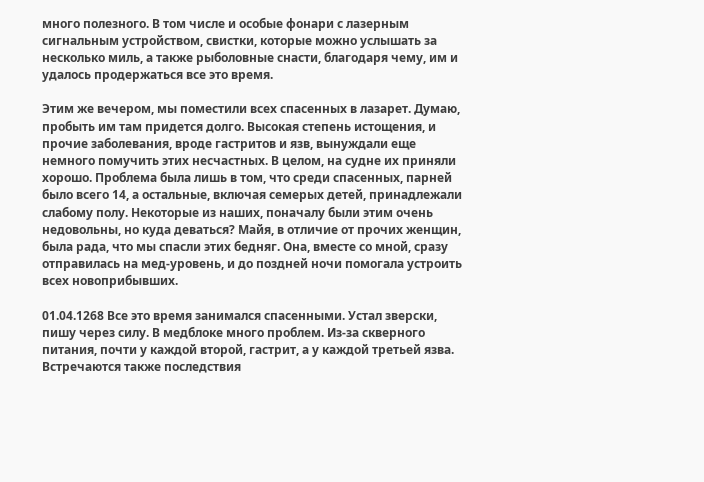много полезного. В том числе и особые фонари с лазерным сигнальным устройством, свистки, которые можно услышать за несколько миль, а также рыболовные снасти, благодаря чему, им и удалось продержаться все это время.

Этим же вечером, мы поместили всех спасенных в лазарет. Думаю, пробыть им там придется долго. Высокая степень истощения, и прочие заболевания, вроде гастритов и язв, вынуждали еще немного помучить этих несчастных. В целом, на судне их приняли хорошо. Проблема была лишь в том, что среди спасенных, парней было всего 14, а остальные, включая семерых детей, принадлежали слабому полу. Некоторые из наших, поначалу были этим очень недовольны, но куда деваться? Майя, в отличие от прочих женщин, была рада, что мы спасли этих бедняг. Она, вместе со мной, сразу отправилась на мед-уровень, и до поздней ночи помогала устроить всех новоприбывших.

01.04.1268 Все это время занимался спасенными. Устал зверски, пишу через силу. В медблоке много проблем. Из-за скверного питания, почти у каждой второй, гастрит, а у каждой третьей язва. Встречаются также последствия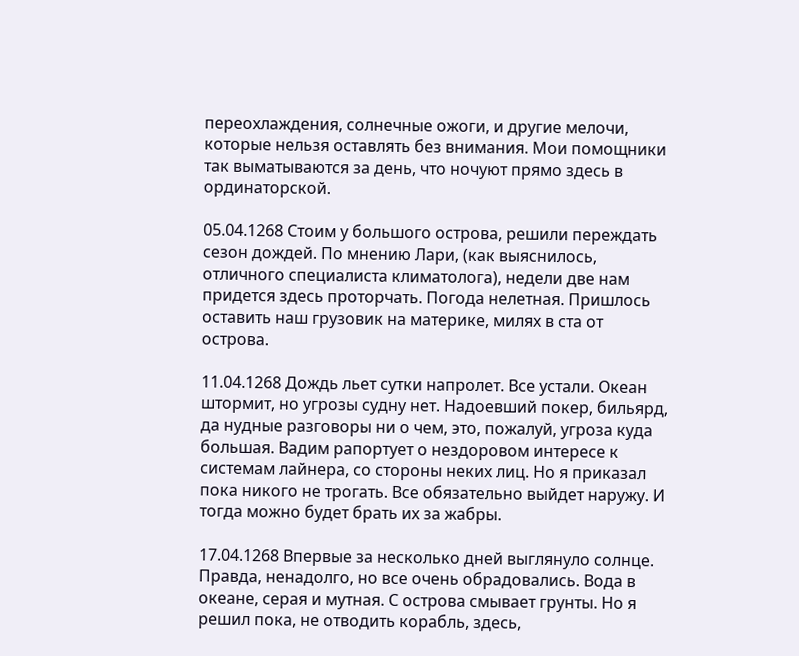переохлаждения, солнечные ожоги, и другие мелочи, которые нельзя оставлять без внимания. Мои помощники так выматываются за день, что ночуют прямо здесь в ординаторской.

05.04.1268 Стоим у большого острова, решили переждать сезон дождей. По мнению Лари, (как выяснилось, отличного специалиста климатолога), недели две нам придется здесь проторчать. Погода нелетная. Пришлось оставить наш грузовик на материке, милях в ста от острова.

11.04.1268 Дождь льет сутки напролет. Все устали. Океан штормит, но угрозы судну нет. Надоевший покер, бильярд, да нудные разговоры ни о чем, это, пожалуй, угроза куда большая. Вадим рапортует о нездоровом интересе к системам лайнера, со стороны неких лиц. Но я приказал пока никого не трогать. Все обязательно выйдет наружу. И тогда можно будет брать их за жабры.

17.04.1268 Впервые за несколько дней выглянуло солнце. Правда, ненадолго, но все очень обрадовались. Вода в океане, серая и мутная. С острова смывает грунты. Но я решил пока, не отводить корабль, здесь,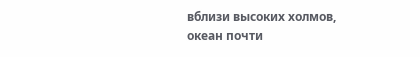вблизи высоких холмов, океан почти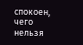спокоен, чего нельзя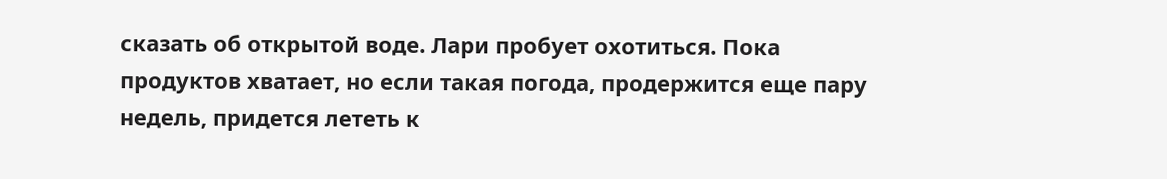сказать об открытой воде. Лари пробует охотиться. Пока продуктов хватает, но если такая погода, продержится еще пару недель, придется лететь к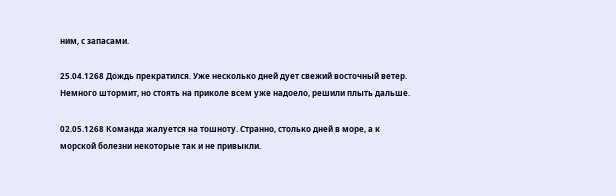ним, с запасами.

25.04.1268 Дождь прекратился. Уже несколько дней дует свежий восточный ветер. Немного штормит, но стоять на приколе всем уже надоело, решили плыть дальше.

02.05.1268 Команда жалуется на тошноту. Странно, столько дней в море, а к морской болезни некоторые так и не привыкли.